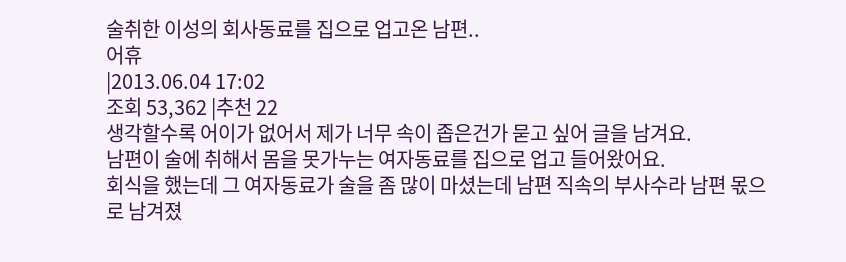술취한 이성의 회사동료를 집으로 업고온 남편..
어휴
|2013.06.04 17:02
조회 53,362 |추천 22
생각할수록 어이가 없어서 제가 너무 속이 좁은건가 묻고 싶어 글을 남겨요.
남편이 술에 취해서 몸을 못가누는 여자동료를 집으로 업고 들어왔어요.
회식을 했는데 그 여자동료가 술을 좀 많이 마셨는데 남편 직속의 부사수라 남편 몫으로 남겨졌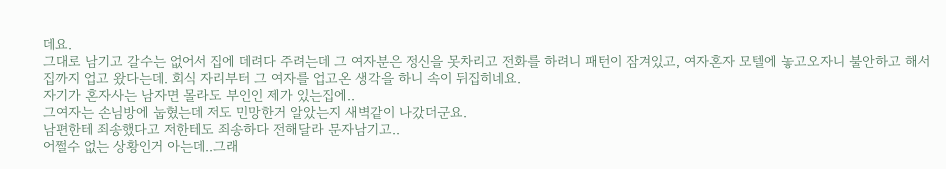데요.
그대로 남기고 갈수는 없어서 집에 데려다 주려는데 그 여자분은 정신을 못차리고 전화를 하려니 패턴이 잠겨있고, 여자혼자 모텔에 놓고오자니 불안하고 해서
집까지 업고 왔다는데. 회식 자리부터 그 여자를 업고온 생각을 하니 속이 뒤집히네요.
자기가 혼자사는 남자면 몰라도 부인인 제가 있는집에..
그여자는 손님방에 눕혔는데 저도 민망한거 알았는지 새벽같이 나갔더군요.
남편한테 죄송했다고 저한테도 죄송하다 전해달라 문자남기고..
어쩔수 없는 상황인거 아는데..그래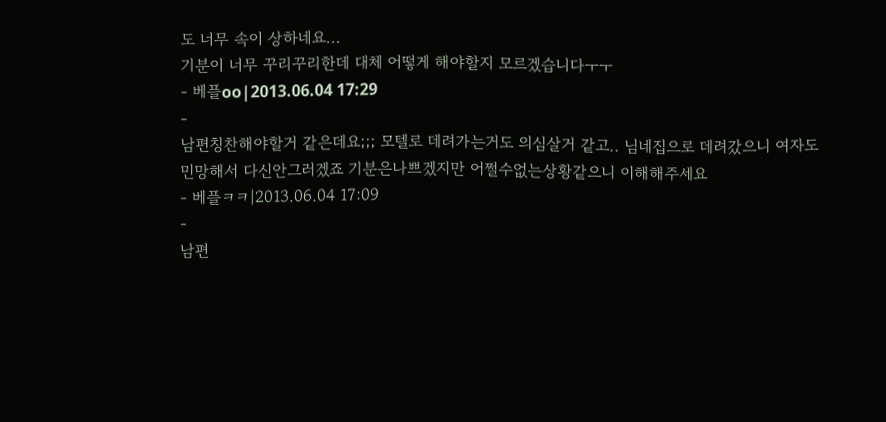도 너무 속이 상하네요...
기분이 너무 꾸리꾸리한데 대체 어떻게 해야할지 모르겠습니다ㅜㅜ
- 베플oo|2013.06.04 17:29
-
남편칭찬해야할거 같은데요;;; 모텔로 데려가는거도 의심살거 같고.. 님네집으로 데려갔으니 여자도 민망해서 다신안그러겠죠 기분은나쁘겠지만 어쩔수없는상황같으니 이해해주세요
- 베플ㅋㅋ|2013.06.04 17:09
-
남편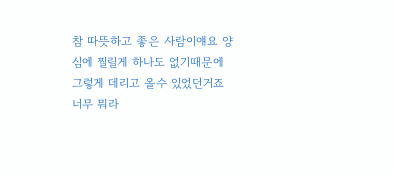참 따뜻하고 좋은 사람이얘요 양심에 찔릴게 하나도 없기때문에 그렇게 데리고 올수 있었던거죠 너무 뭐라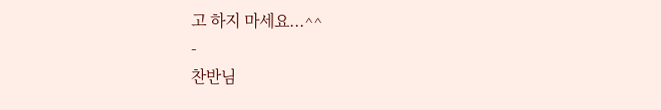고 하지 마세요...^^
-
찬반님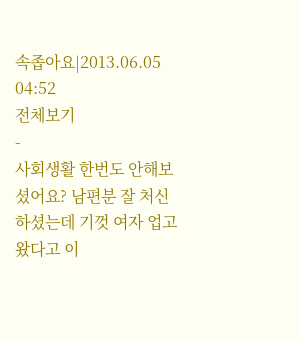속좁아요|2013.06.05 04:52
전체보기
-
사회생활 한번도 안해보셨어요? 남편분 잘 처신하셨는데 기껏 여자 업고왔다고 이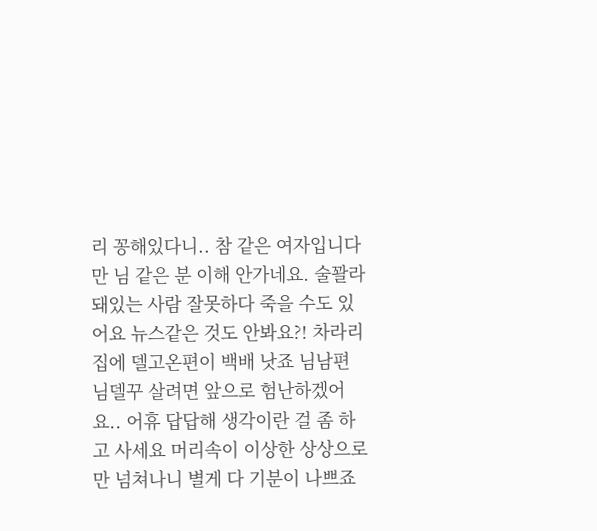리 꽁해있다니.. 참 같은 여자입니다만 님 같은 분 이해 안가네요. 술꽐라돼있는 사람 잘못하다 죽을 수도 있어요 뉴스같은 것도 안봐요?! 차라리 집에 델고온편이 백배 낫죠 님남편 님델꾸 살려면 앞으로 험난하겠어요.. 어휴 답답해 생각이란 걸 좀 하고 사세요 머리속이 이상한 상상으로만 넘쳐나니 별게 다 기분이 나쁘죠